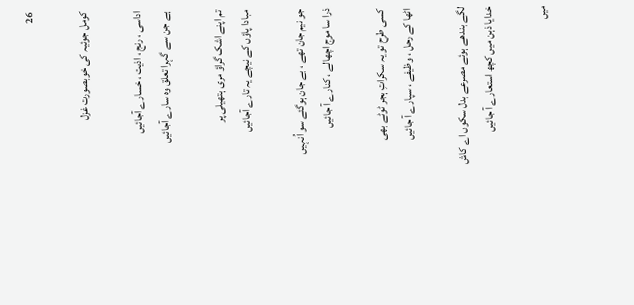26

کومل جوئیہ کی خوبصورت غزل

اداسی ، رنج ، اذیت ، خسارے آجائیں
ہے جن سے گہرا تعلق وہ سارے آجائیں

تم اپنے اشک گراؤ مری ہتھیلی پر
مبادا پاؤں کے نیچے یہ تارے آجائیں

جو نیم جان تھے ، بے جان ہوگئے سو اُنہیں
ذرا سا موج اچھالے ، کنارے آ جائیں

کسی طرح تو یہ سکراتِ ہجر ٹوٹے بھی
اٹھا کے رحل ، وظیفے ، سپارے آ جائیں

لگے بندھے ہوئے مصرعے بدل سکوں اے کاش
خدایا ذہن میں کچھ استعارے آ جائیں

میں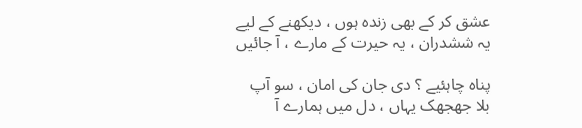عشق کر کے بھی زندہ ہوں ، دیکھنے کے لیے
یہ ششدران ، یہ حیرت کے مارے ، آ جائیں

پناہ چاہئیے ؟ دی جان کی امان ، سو آپ
بلا جھجھک یہاں ، دل میں ہمارے آ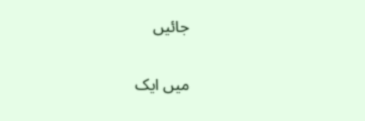جائیں

میں ایک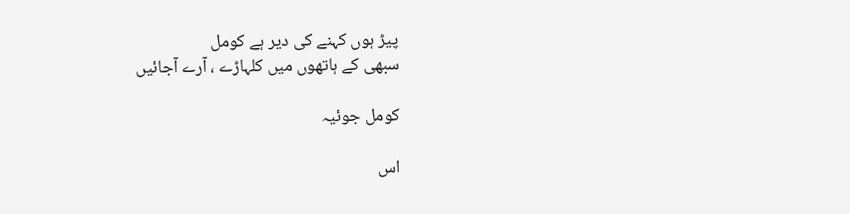پیڑ ہوں کہنے کی دیر ہے کومل
سبھی کے ہاتھوں میں کلہاڑے ، آرے آجائیں

کومل جوئیہ

اس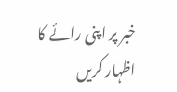خبر پر اپنی رائے کا اظہار کریں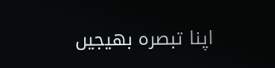اپنا تبصرہ بھیجیں